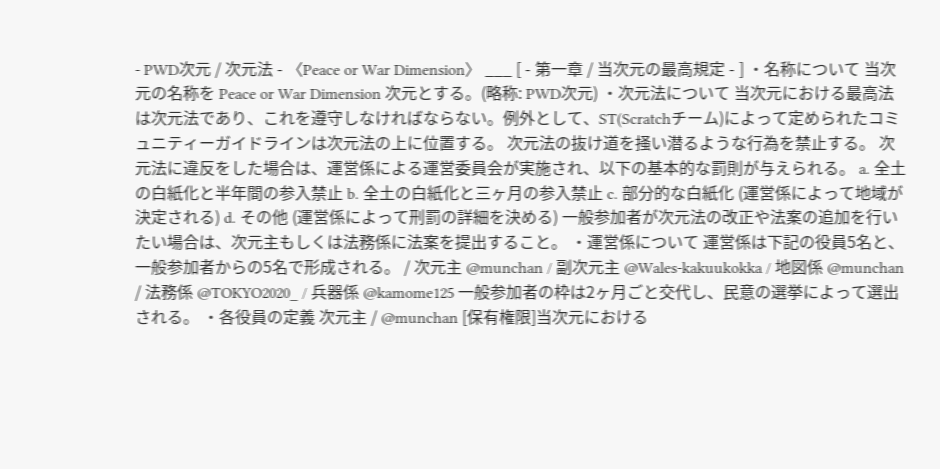- PWD次元 / 次元法 - 〈Peace or War Dimension〉 ___ [ - 第一章 / 当次元の最高規定 - ] ・名称について 当次元の名称を Peace or War Dimension 次元とする。(略称: PWD次元) ・次元法について 当次元における最高法は次元法であり、これを遵守しなければならない。例外として、ST(Scratchチーム)によって定められたコミュニティーガイドラインは次元法の上に位置する。 次元法の抜け道を掻い潜るような行為を禁止する。 次元法に違反をした場合は、運営係による運営委員会が実施され、以下の基本的な罰則が与えられる。 a. 全土の白紙化と半年間の参入禁止 b. 全土の白紙化と三ヶ月の参入禁止 c. 部分的な白紙化 (運営係によって地域が決定される) d. その他 (運営係によって刑罰の詳細を決める) 一般参加者が次元法の改正や法案の追加を行いたい場合は、次元主もしくは法務係に法案を提出すること。 ・運営係について 運営係は下記の役員5名と、一般参加者からの5名で形成される。 / 次元主 @munchan / 副次元主 @Wales-kakuukokka / 地図係 @munchan / 法務係 @TOKYO2020_ / 兵器係 @kamome125 一般参加者の枠は2ヶ月ごと交代し、民意の選挙によって選出される。 ・各役員の定義 次元主 / @munchan [保有権限]当次元における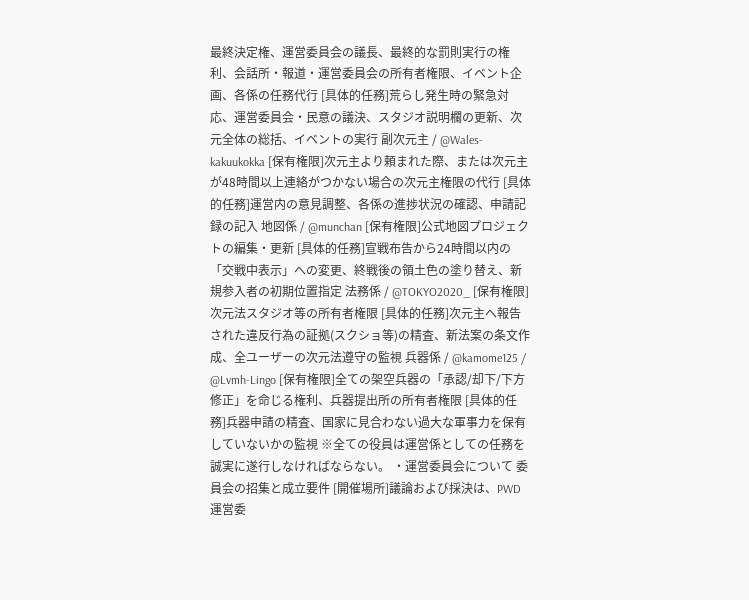最終決定権、運営委員会の議長、最終的な罰則実行の権利、会話所・報道・運営委員会の所有者権限、イベント企画、各係の任務代行 [具体的任務]荒らし発生時の緊急対応、運営委員会・民意の議決、スタジオ説明欄の更新、次元全体の総括、イベントの実行 副次元主 / @Wales-kakuukokka [保有権限]次元主より頼まれた際、または次元主が48時間以上連絡がつかない場合の次元主権限の代行 [具体的任務]運営内の意見調整、各係の進捗状況の確認、申請記録の記入 地図係 / @munchan [保有権限]公式地図プロジェクトの編集・更新 [具体的任務]宣戦布告から24時間以内の「交戦中表示」への変更、終戦後の領土色の塗り替え、新規参入者の初期位置指定 法務係 / @TOKYO2020_ [保有権限]次元法スタジオ等の所有者権限 [具体的任務]次元主へ報告された違反行為の証拠(スクショ等)の精査、新法案の条文作成、全ユーザーの次元法遵守の監視 兵器係 / @kamome125 / @Lvmh-Lingo [保有権限]全ての架空兵器の「承認/却下/下方修正」を命じる権利、兵器提出所の所有者権限 [具体的任務]兵器申請の精査、国家に見合わない過大な軍事力を保有していないかの監視 ※全ての役員は運営係としての任務を誠実に遂行しなければならない。 ・運営委員会について 委員会の招集と成立要件 [開催場所]議論および採決は、PWD運営委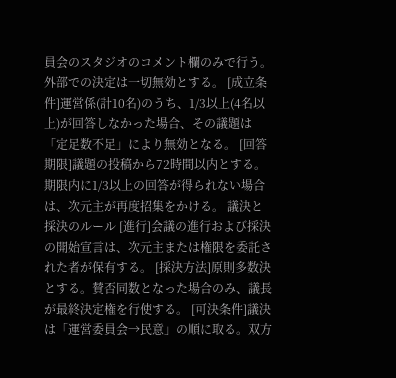員会のスタジオのコメント欄のみで行う。外部での決定は一切無効とする。 [成立条件]運営係(計10名)のうち、1/3以上(4名以上)が回答しなかった場合、その議題は「定足数不足」により無効となる。 [回答期限]議題の投稿から72時間以内とする。期限内に1/3以上の回答が得られない場合は、次元主が再度招集をかける。 議決と採決のルール [進行]会議の進行および採決の開始宣言は、次元主または権限を委託された者が保有する。 [採決方法]原則多数決とする。賛否同数となった場合のみ、議長が最終決定権を行使する。 [可決条件]議決は「運営委員会→民意」の順に取る。双方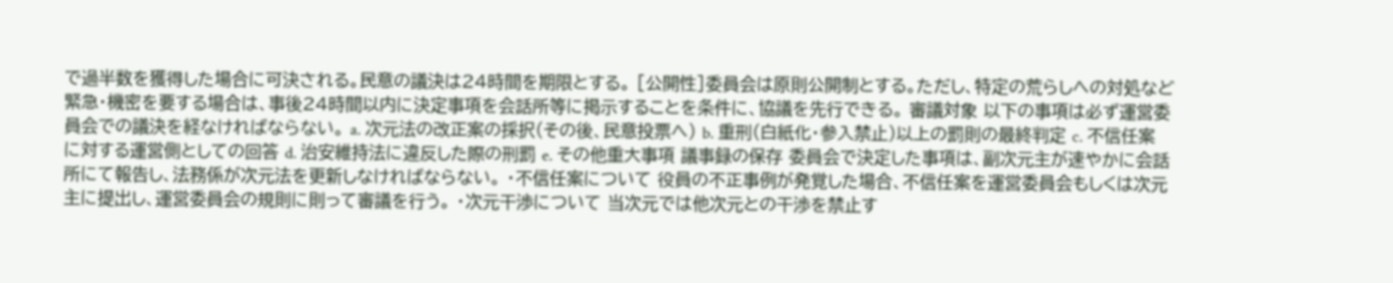で過半数を獲得した場合に可決される。民意の議決は24時間を期限とする。 [公開性]委員会は原則公開制とする。ただし、特定の荒らしへの対処など緊急・機密を要する場合は、事後24時間以内に決定事項を会話所等に掲示することを条件に、協議を先行できる。 審議対象 以下の事項は必ず運営委員会での議決を経なければならない。 a. 次元法の改正案の採択(その後、民意投票へ) b. 重刑(白紙化・参入禁止)以上の罰則の最終判定 c. 不信任案に対する運営側としての回答 d. 治安維持法に違反した際の刑罰 e. その他重大事項 議事録の保存 委員会で決定した事項は、副次元主が速やかに会話所にて報告し、法務係が次元法を更新しなければならない。 ・不信任案について 役員の不正事例が発覚した場合、不信任案を運営委員会もしくは次元主に提出し、運営委員会の規則に則って審議を行う。 ・次元干渉について 当次元では他次元との干渉を禁止す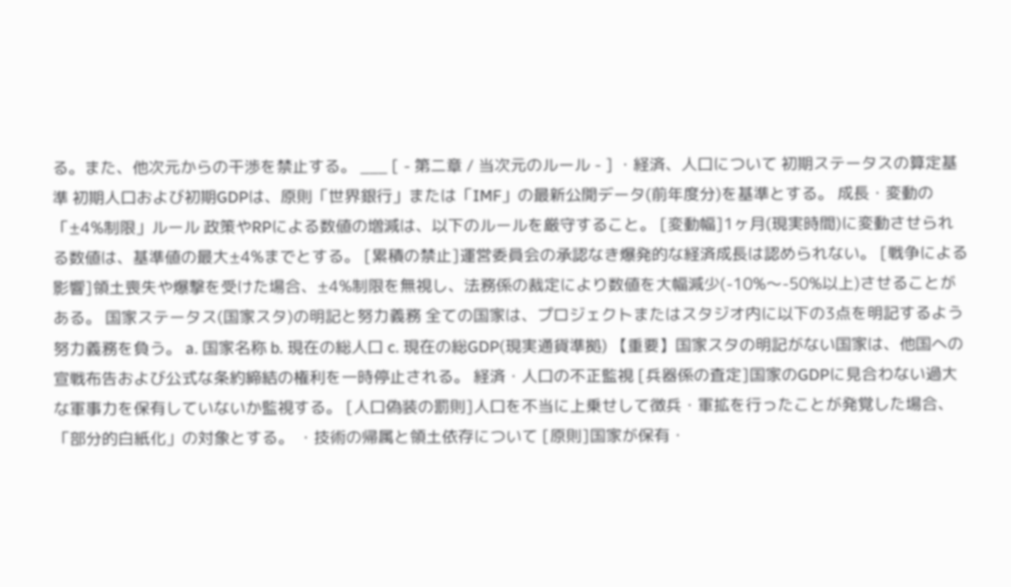る。また、他次元からの干渉を禁止する。 ___ [ - 第二章 / 当次元のルール - ] ・経済、人口について 初期ステータスの算定基準 初期人口および初期GDPは、原則「世界銀行」または「IMF」の最新公開データ(前年度分)を基準とする。 成長・変動の「±4%制限」ルール 政策やRPによる数値の増減は、以下のルールを厳守すること。 [変動幅]1ヶ月(現実時間)に変動させられる数値は、基準値の最大±4%までとする。 [累積の禁止]運営委員会の承認なき爆発的な経済成長は認められない。 [戦争による影響]領土喪失や爆撃を受けた場合、±4%制限を無視し、法務係の裁定により数値を大幅減少(-10%〜-50%以上)させることがある。 国家ステータス(国家スタ)の明記と努力義務 全ての国家は、プロジェクトまたはスタジオ内に以下の3点を明記するよう努力義務を負う。 a. 国家名称 b. 現在の総人口 c. 現在の総GDP(現実通貨準拠) 【重要】国家スタの明記がない国家は、他国への宣戦布告および公式な条約締結の権利を一時停止される。 経済・人口の不正監視 [兵器係の査定]国家のGDPに見合わない過大な軍事力を保有していないか監視する。 [人口偽装の罰則]人口を不当に上乗せして徴兵・軍拡を行ったことが発覚した場合、「部分的白紙化」の対象とする。 ・技術の帰属と領土依存について [原則]国家が保有・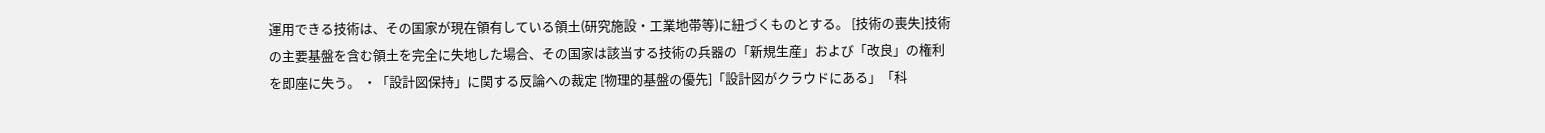運用できる技術は、その国家が現在領有している領土(研究施設・工業地帯等)に紐づくものとする。 [技術の喪失]技術の主要基盤を含む領土を完全に失地した場合、その国家は該当する技術の兵器の「新規生産」および「改良」の権利を即座に失う。 ・「設計図保持」に関する反論への裁定 [物理的基盤の優先]「設計図がクラウドにある」「科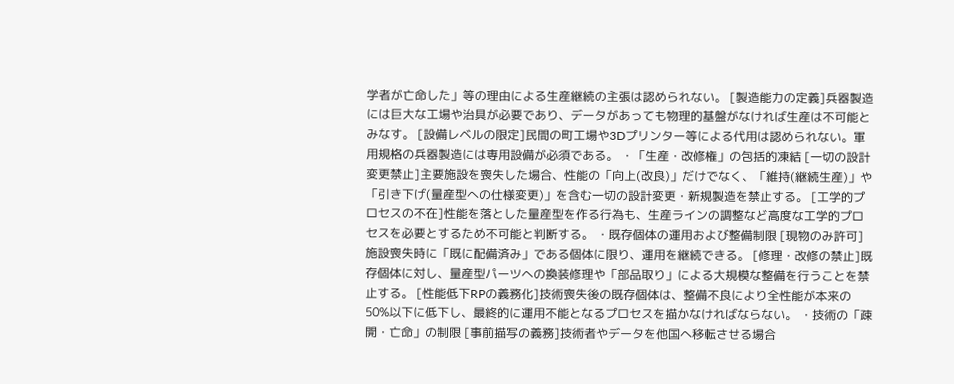学者が亡命した」等の理由による生産継続の主張は認められない。 [製造能力の定義]兵器製造には巨大な工場や治具が必要であり、データがあっても物理的基盤がなければ生産は不可能とみなす。 [設備レベルの限定]民間の町工場や3Dプリンター等による代用は認められない。軍用規格の兵器製造には専用設備が必須である。 ・「生産・改修権」の包括的凍結 [一切の設計変更禁止]主要施設を喪失した場合、性能の「向上(改良)」だけでなく、「維持(継続生産)」や「引き下げ(量産型への仕様変更)」を含む一切の設計変更・新規製造を禁止する。 [工学的プロセスの不在]性能を落とした量産型を作る行為も、生産ラインの調整など高度な工学的プロセスを必要とするため不可能と判断する。 ・既存個体の運用および整備制限 [現物のみ許可]施設喪失時に「既に配備済み」である個体に限り、運用を継続できる。 [修理・改修の禁止]既存個体に対し、量産型パーツへの換装修理や「部品取り」による大規模な整備を行うことを禁止する。 [性能低下RPの義務化]技術喪失後の既存個体は、整備不良により全性能が本来の50%以下に低下し、最終的に運用不能となるプロセスを描かなければならない。 ・技術の「疎開・亡命」の制限 [事前描写の義務]技術者やデータを他国へ移転させる場合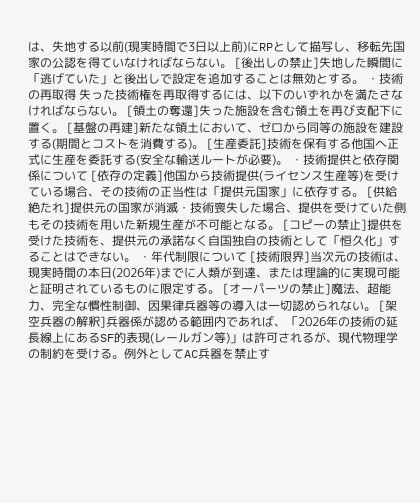は、失地する以前(現実時間で3日以上前)にRPとして描写し、移転先国家の公認を得ていなければならない。 [後出しの禁止]失地した瞬間に「逃げていた」と後出しで設定を追加することは無効とする。 ・技術の再取得 失った技術権を再取得するには、以下のいずれかを満たさなければならない。 [領土の奪還]失った施設を含む領土を再び支配下に置く。 [基盤の再建]新たな領土において、ゼロから同等の施設を建設する(期間とコストを消費する)。 [生産委託]技術を保有する他国へ正式に生産を委託する(安全な輸送ルートが必要)。 ・技術提供と依存関係について [依存の定義]他国から技術提供(ライセンス生産等)を受けている場合、その技術の正当性は「提供元国家」に依存する。 [供給絶たれ]提供元の国家が消滅・技術喪失した場合、提供を受けていた側もその技術を用いた新規生産が不可能となる。 [コピーの禁止]提供を受けた技術を、提供元の承諾なく自国独自の技術として「恒久化」することはできない。 ・年代制限について [技術限界]当次元の技術は、現実時間の本日(2026年)までに人類が到達、または理論的に実現可能と証明されているものに限定する。 [オーパーツの禁止]魔法、超能力、完全な慣性制御、因果律兵器等の導入は一切認められない。 [架空兵器の解釈]兵器係が認める範囲内であれば、「2026年の技術の延長線上にあるSF的表現(レールガン等)」は許可されるが、現代物理学の制約を受ける。例外としてAC兵器を禁止す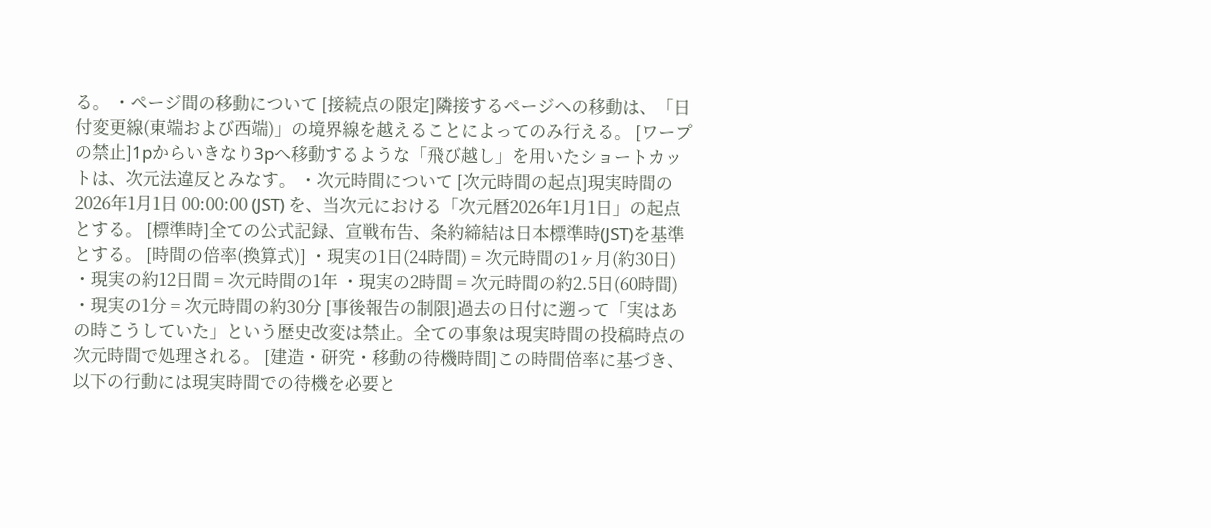る。 ・ページ間の移動について [接続点の限定]隣接するページへの移動は、「日付変更線(東端および西端)」の境界線を越えることによってのみ行える。 [ワープの禁止]1pからいきなり3pへ移動するような「飛び越し」を用いたショートカットは、次元法違反とみなす。 ・次元時間について [次元時間の起点]現実時間の2026年1月1日 00:00:00 (JST) を、当次元における「次元暦2026年1月1日」の起点とする。 [標準時]全ての公式記録、宣戦布告、条約締結は日本標準時(JST)を基準とする。 [時間の倍率(換算式)] ・現実の1日(24時間) = 次元時間の1ヶ月(約30日) ・現実の約12日間 = 次元時間の1年 ・現実の2時間 = 次元時間の約2.5日(60時間) ・現実の1分 = 次元時間の約30分 [事後報告の制限]過去の日付に遡って「実はあの時こうしていた」という歴史改変は禁止。全ての事象は現実時間の投稿時点の次元時間で処理される。 [建造・研究・移動の待機時間]この時間倍率に基づき、以下の行動には現実時間での待機を必要と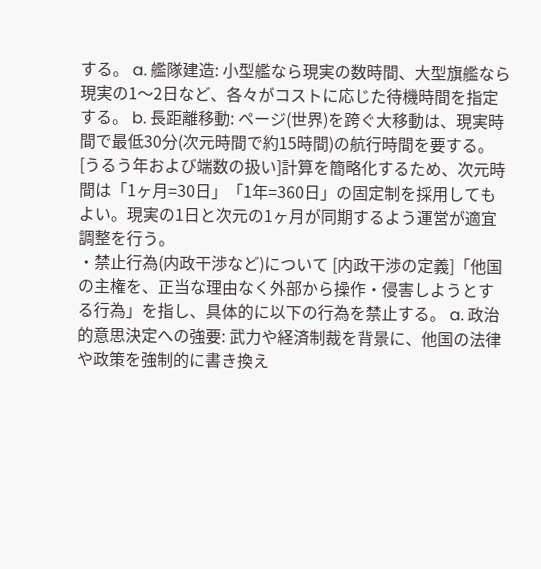する。 a. 艦隊建造: 小型艦なら現実の数時間、大型旗艦なら現実の1〜2日など、各々がコストに応じた待機時間を指定する。 b. 長距離移動: ページ(世界)を跨ぐ大移動は、現実時間で最低30分(次元時間で約15時間)の航行時間を要する。 [うるう年および端数の扱い]計算を簡略化するため、次元時間は「1ヶ月=30日」「1年=360日」の固定制を採用してもよい。現実の1日と次元の1ヶ月が同期するよう運営が適宜調整を行う。
・禁止行為(内政干渉など)について [内政干渉の定義]「他国の主権を、正当な理由なく外部から操作・侵害しようとする行為」を指し、具体的に以下の行為を禁止する。 a. 政治的意思決定への強要: 武力や経済制裁を背景に、他国の法律や政策を強制的に書き換え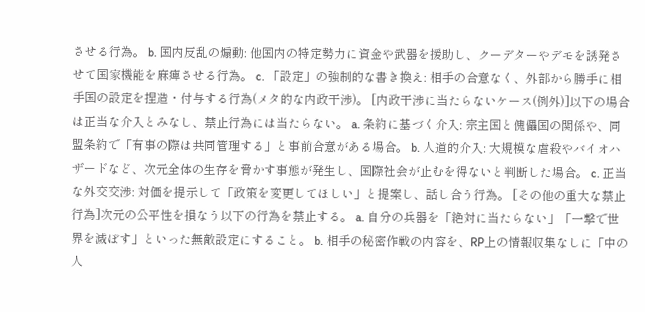させる行為。 b. 国内反乱の煽動: 他国内の特定勢力に資金や武器を援助し、クーデターやデモを誘発させて国家機能を麻痺させる行為。 c. 「設定」の強制的な書き換え: 相手の合意なく、外部から勝手に相手国の設定を捏造・付与する行為(メタ的な内政干渉)。 [内政干渉に当たらないケース(例外)]以下の場合は正当な介入とみなし、禁止行為には当たらない。 a. 条約に基づく介入: 宗主国と傀儡国の関係や、同盟条約で「有事の際は共同管理する」と事前合意がある場合。 b. 人道的介入: 大規模な虐殺やバイオハザードなど、次元全体の生存を脅かす事態が発生し、国際社会が止むを得ないと判断した場合。 c. 正当な外交交渉: 対価を提示して「政策を変更してほしい」と提案し、話し合う行為。 [その他の重大な禁止行為]次元の公平性を損なう以下の行為を禁止する。 a. 自分の兵器を「絶対に当たらない」「一撃で世界を滅ぼす」といった無敵設定にすること。 b. 相手の秘密作戦の内容を、RP上の情報収集なしに「中の人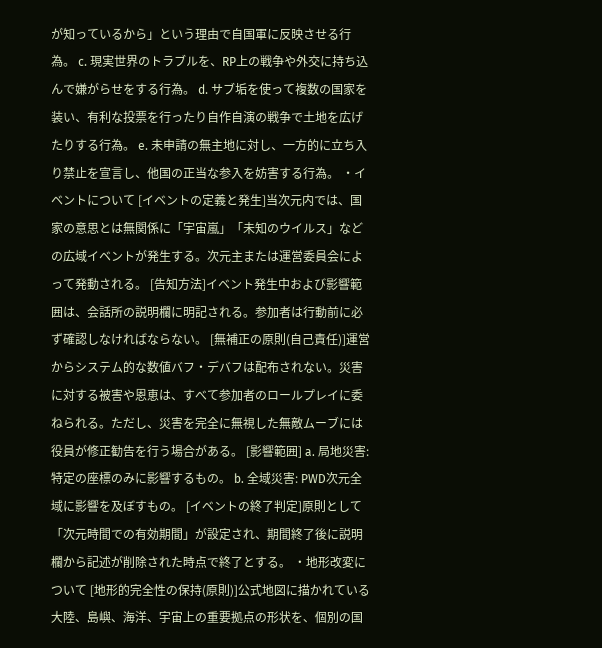が知っているから」という理由で自国軍に反映させる行為。 c. 現実世界のトラブルを、RP上の戦争や外交に持ち込んで嫌がらせをする行為。 d. サブ垢を使って複数の国家を装い、有利な投票を行ったり自作自演の戦争で土地を広げたりする行為。 e. 未申請の無主地に対し、一方的に立ち入り禁止を宣言し、他国の正当な参入を妨害する行為。 ・イベントについて [イベントの定義と発生]当次元内では、国家の意思とは無関係に「宇宙嵐」「未知のウイルス」などの広域イベントが発生する。次元主または運営委員会によって発動される。 [告知方法]イベント発生中および影響範囲は、会話所の説明欄に明記される。参加者は行動前に必ず確認しなければならない。 [無補正の原則(自己責任)]運営からシステム的な数値バフ・デバフは配布されない。災害に対する被害や恩恵は、すべて参加者のロールプレイに委ねられる。ただし、災害を完全に無視した無敵ムーブには役員が修正勧告を行う場合がある。 [影響範囲] a. 局地災害: 特定の座標のみに影響するもの。 b. 全域災害: PWD次元全域に影響を及ぼすもの。 [イベントの終了判定]原則として「次元時間での有効期間」が設定され、期間終了後に説明欄から記述が削除された時点で終了とする。 ・地形改変について [地形的完全性の保持(原則)]公式地図に描かれている大陸、島嶼、海洋、宇宙上の重要拠点の形状を、個別の国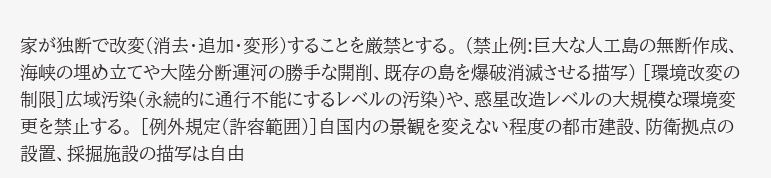家が独断で改変(消去・追加・変形)することを厳禁とする。 (禁止例:巨大な人工島の無断作成、海峡の埋め立てや大陸分断運河の勝手な開削、既存の島を爆破消滅させる描写) [環境改変の制限]広域汚染(永続的に通行不能にするレベルの汚染)や、惑星改造レベルの大規模な環境変更を禁止する。 [例外規定(許容範囲)]自国内の景観を変えない程度の都市建設、防衛拠点の設置、採掘施設の描写は自由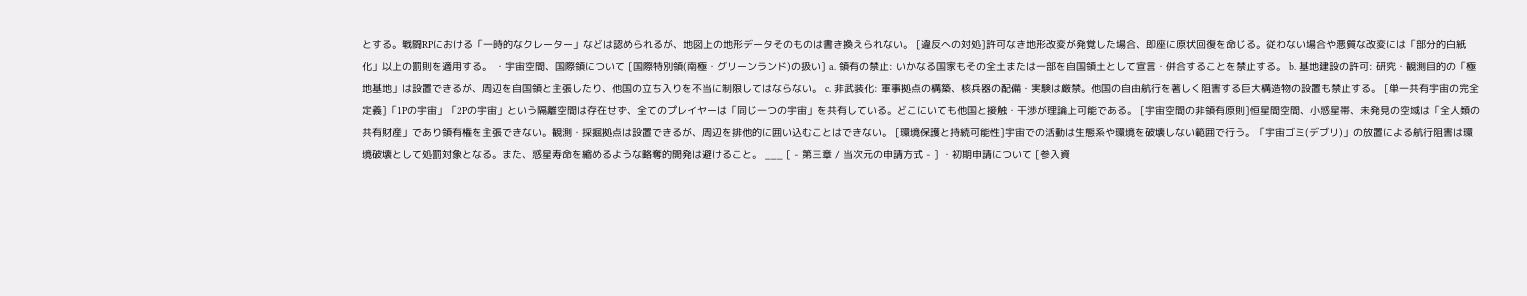とする。戦闘RPにおける「一時的なクレーター」などは認められるが、地図上の地形データそのものは書き換えられない。 [違反への対処]許可なき地形改変が発覚した場合、即座に原状回復を命じる。従わない場合や悪質な改変には「部分的白紙化」以上の罰則を適用する。 ・宇宙空間、国際領について [国際特別領(南極・グリーンランド)の扱い] a. 領有の禁止: いかなる国家もその全土または一部を自国領土として宣言・併合することを禁止する。 b. 基地建設の許可: 研究・観測目的の「極地基地」は設置できるが、周辺を自国領と主張したり、他国の立ち入りを不当に制限してはならない。 c. 非武装化: 軍事拠点の構築、核兵器の配備・実験は厳禁。他国の自由航行を著しく阻害する巨大構造物の設置も禁止する。 [単一共有宇宙の完全定義]「1Pの宇宙」「2Pの宇宙」という隔離空間は存在せず、全てのプレイヤーは「同じ一つの宇宙」を共有している。どこにいても他国と接触・干渉が理論上可能である。 [宇宙空間の非領有原則]恒星間空間、小惑星帯、未発見の空域は「全人類の共有財産」であり領有権を主張できない。観測・採掘拠点は設置できるが、周辺を排他的に囲い込むことはできない。 [環境保護と持続可能性]宇宙での活動は生態系や環境を破壊しない範囲で行う。「宇宙ゴミ(デブリ)」の放置による航行阻害は環境破壊として処罰対象となる。また、惑星寿命を縮めるような略奪的開発は避けること。 ___ [ - 第三章 / 当次元の申請方式 - ] ・初期申請について [参入資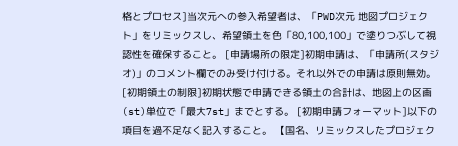格とプロセス]当次元への参入希望者は、「PWD次元 地図プロジェクト」をリミックスし、希望領土を色「80,100,100」で塗りつぶして視認性を確保すること。 [申請場所の限定]初期申請は、「申請所(スタジオ)」のコメント欄でのみ受け付ける。それ以外での申請は原則無効。 [初期領土の制限]初期状態で申請できる領土の合計は、地図上の区画(st)単位で「最大7st」までとする。 [初期申請フォーマット]以下の項目を過不足なく記入すること。 【国名、リミックスしたプロジェク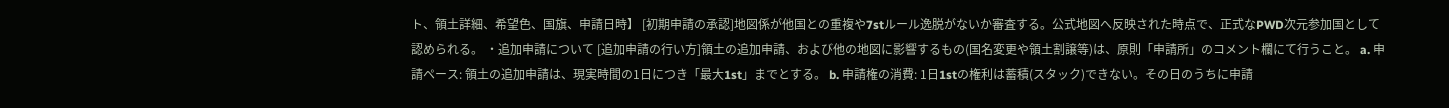ト、領土詳細、希望色、国旗、申請日時】 [初期申請の承認]地図係が他国との重複や7stルール逸脱がないか審査する。公式地図へ反映された時点で、正式なPWD次元参加国として認められる。 ・追加申請について [追加申請の行い方]領土の追加申請、および他の地図に影響するもの(国名変更や領土割譲等)は、原則「申請所」のコメント欄にて行うこと。 a. 申請ペース: 領土の追加申請は、現実時間の1日につき「最大1st」までとする。 b. 申請権の消費: 1日1stの権利は蓄積(スタック)できない。その日のうちに申請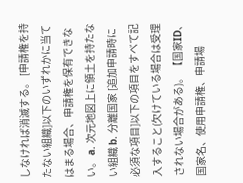しなければ消滅する。 [申請権を持たない組織]以下のいずれかに当てはまる場合、申請権を保有できない。 a. 次元地図上に領土を持たない組織 b. 分離国家 [追加申請時に必須な項目]以下の項目をすべて記入すること(欠けている場合は受理されない場合がある)。 【国家ID、国家名、使用申請権、申請場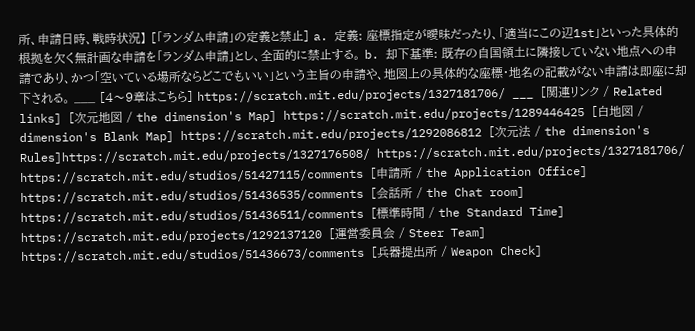所、申請日時、戦時状況】 [「ランダム申請」の定義と禁止] a. 定義: 座標指定が曖昧だったり、「適当にこの辺1st」といった具体的根拠を欠く無計画な申請を「ランダム申請」とし、全面的に禁止する。 b. 却下基準: 既存の自国領土に隣接していない地点への申請であり、かつ「空いている場所ならどこでもいい」という主旨の申請や、地図上の具体的な座標・地名の記載がない申請は即座に却下される。 ___ [4〜9章はこちら] https://scratch.mit.edu/projects/1327181706/ ___ [関連リンク / Related links] [次元地図 / the dimension's Map] https://scratch.mit.edu/projects/1289446425 [白地図 / dimension's Blank Map] https://scratch.mit.edu/projects/1292086812 [次元法 / the dimension's Rules]https://scratch.mit.edu/projects/1327176508/ https://scratch.mit.edu/projects/1327181706/ https://scratch.mit.edu/studios/51427115/comments [申請所 / the Application Office] https://scratch.mit.edu/studios/51436535/comments [会話所 / the Chat room] https://scratch.mit.edu/studios/51436511/comments [標準時間 / the Standard Time] https://scratch.mit.edu/projects/1292137120 [運営委員会 / Steer Team] https://scratch.mit.edu/studios/51436673/comments [兵器提出所 / Weapon Check]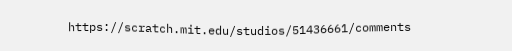https://scratch.mit.edu/studios/51436661/comments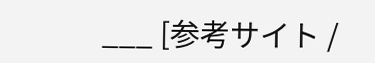___ [参考サイト /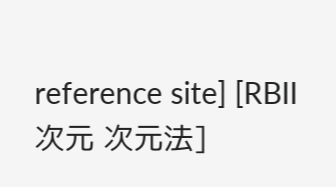reference site] [RBII次元 次元法]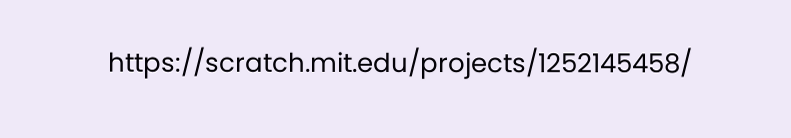https://scratch.mit.edu/projects/1252145458/